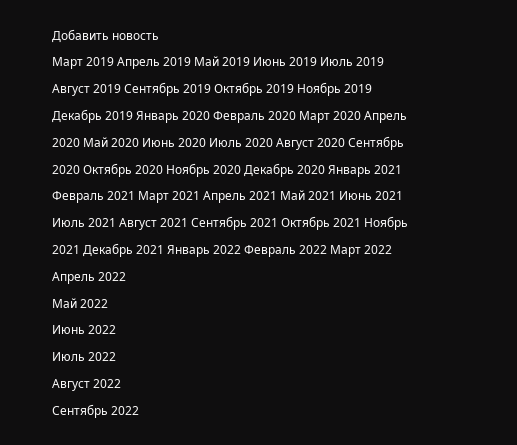Добавить новость
Март 2019 Апрель 2019 Май 2019 Июнь 2019 Июль 2019 Август 2019 Сентябрь 2019 Октябрь 2019 Ноябрь 2019 Декабрь 2019 Январь 2020 Февраль 2020 Март 2020 Апрель 2020 Май 2020 Июнь 2020 Июль 2020 Август 2020 Сентябрь 2020 Октябрь 2020 Ноябрь 2020 Декабрь 2020 Январь 2021 Февраль 2021 Март 2021 Апрель 2021 Май 2021 Июнь 2021 Июль 2021 Август 2021 Сентябрь 2021 Октябрь 2021 Ноябрь 2021 Декабрь 2021 Январь 2022 Февраль 2022 Март 2022 Апрель 2022
Май 2022
Июнь 2022
Июль 2022
Август 2022
Сентябрь 2022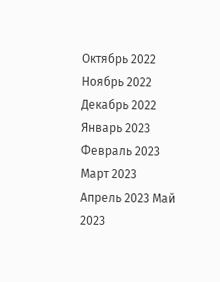Октябрь 2022
Ноябрь 2022 Декабрь 2022
Январь 2023
Февраль 2023
Март 2023
Апрель 2023 Май 2023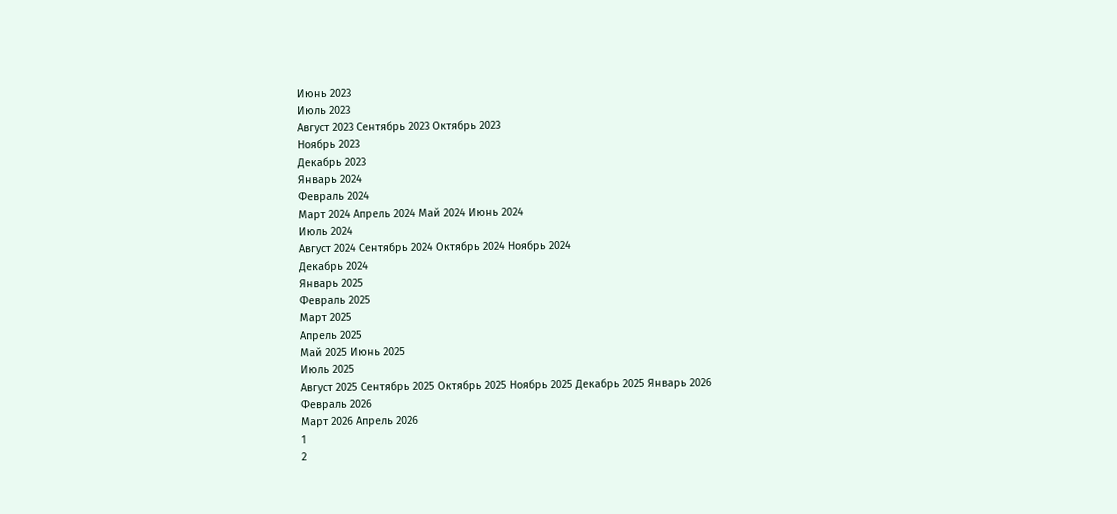Июнь 2023
Июль 2023
Август 2023 Сентябрь 2023 Октябрь 2023
Ноябрь 2023
Декабрь 2023
Январь 2024
Февраль 2024
Март 2024 Апрель 2024 Май 2024 Июнь 2024
Июль 2024
Август 2024 Сентябрь 2024 Октябрь 2024 Ноябрь 2024
Декабрь 2024
Январь 2025
Февраль 2025
Март 2025
Апрель 2025
Май 2025 Июнь 2025
Июль 2025
Август 2025 Сентябрь 2025 Октябрь 2025 Ноябрь 2025 Декабрь 2025 Январь 2026
Февраль 2026
Март 2026 Апрель 2026
1
2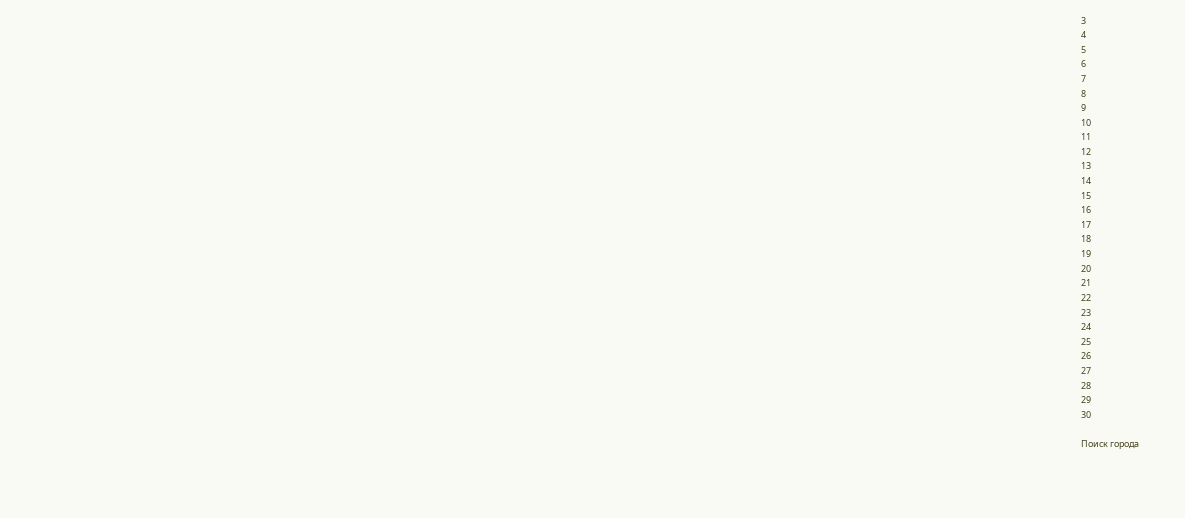3
4
5
6
7
8
9
10
11
12
13
14
15
16
17
18
19
20
21
22
23
24
25
26
27
28
29
30

Поиск города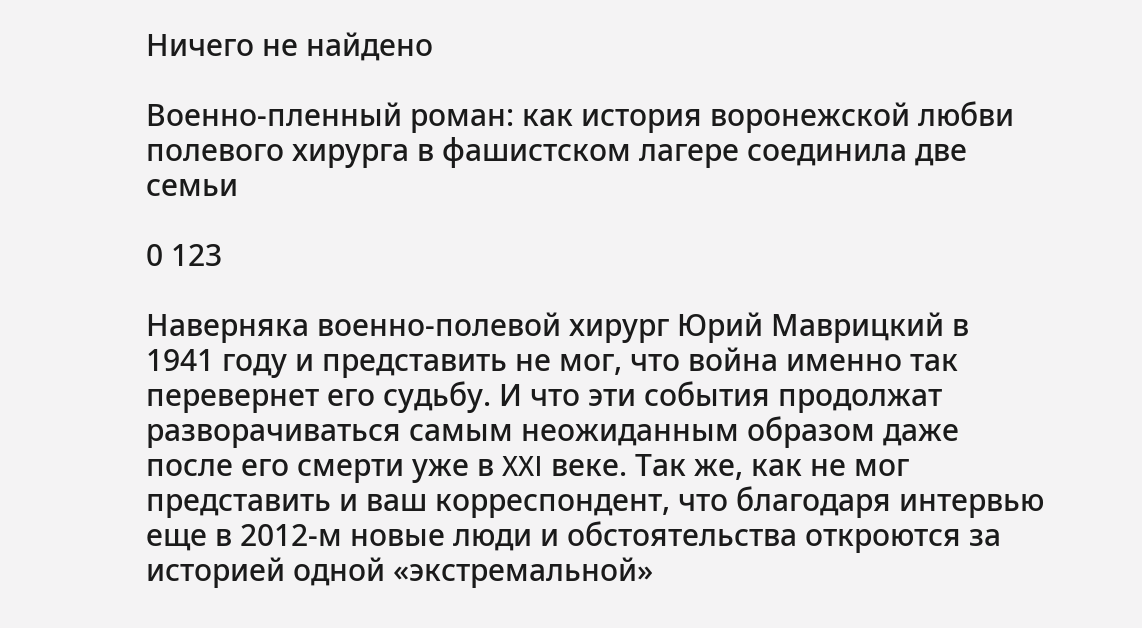Ничего не найдено

Военно-пленный роман: как история воронежской любви полевого хирурга в фашистском лагере соединила две семьи

0 123

Наверняка военно-полевой хирург Юрий Маврицкий в 1941 году и представить не мог, что война именно так перевернет его судьбу. И что эти события продолжат разворачиваться самым неожиданным образом даже после его смерти уже в XXI веке. Так же, как не мог представить и ваш корреспондент, что благодаря интервью еще в 2012-м новые люди и обстоятельства откроются за историей одной «экстремальной»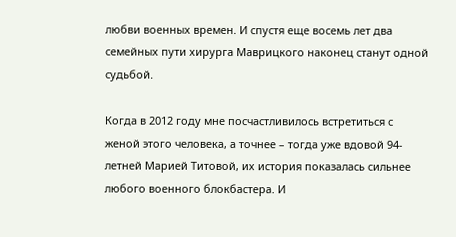любви военных времен. И спустя еще восемь лет два семейных пути хирурга Маврицкого наконец станут одной судьбой.

Когда в 2012 году мне посчастливилось встретиться с женой этого человека, а точнее – тогда уже вдовой 94-летней Марией Титовой, их история показалась сильнее любого военного блокбастера. И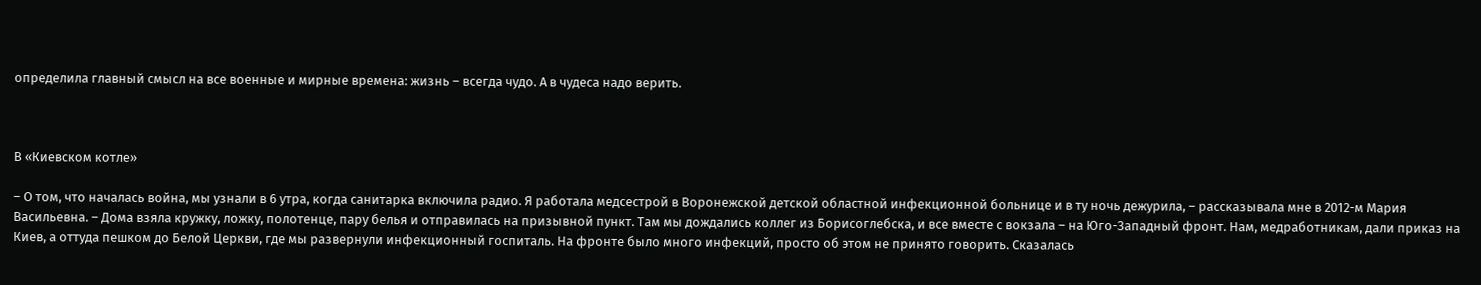определила главный смысл на все военные и мирные времена: жизнь – всегда чудо. А в чудеса надо верить.



В «Киевском котле»

– О том, что началась война, мы узнали в 6 утра, когда санитарка включила радио. Я работала медсестрой в Воронежской детской областной инфекционной больнице и в ту ночь дежурила, – рассказывала мне в 2012-м Мария Васильевна. – Дома взяла кружку, ложку, полотенце, пару белья и отправилась на призывной пункт. Там мы дождались коллег из Борисоглебска, и все вместе с вокзала – на Юго-Западный фронт. Нам, медработникам, дали приказ на Киев, а оттуда пешком до Белой Церкви, где мы развернули инфекционный госпиталь. На фронте было много инфекций, просто об этом не принято говорить. Сказалась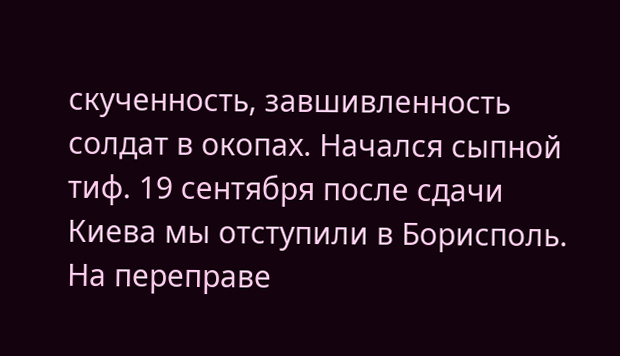скученность, завшивленность солдат в окопах. Начался сыпной тиф. 19 сентября после сдачи Киева мы отступили в Борисполь. На переправе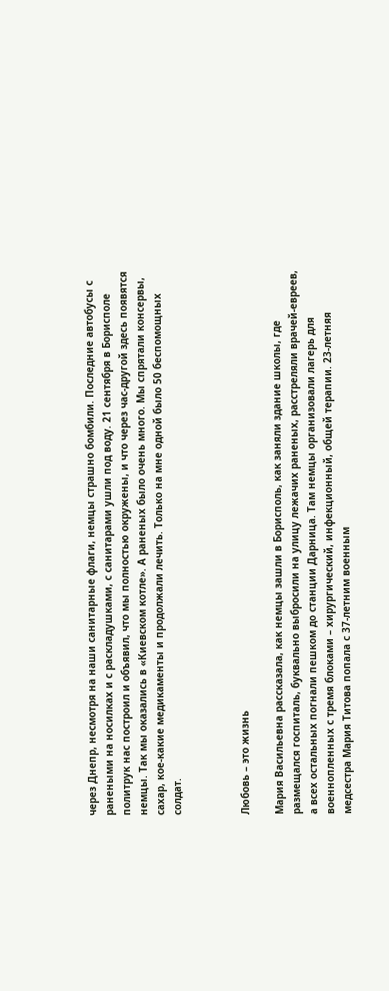через Днепр, несмотря на наши санитарные флаги, немцы страшно бомбили. Последние автобусы с ранеными на носилках и с раскладушками, с санитарами ушли под воду. 21 сентября в Борисполе политрук нас построил и объявил, что мы полностью окружены, и что через час-другой здесь появятся немцы. Так мы оказались в «Киевском котле». А раненых было очень много. Мы спрятали консервы, сахар, кое-какие медикаменты и продолжали лечить. Только на мне одной было 50 беспомощных солдат.



Любовь – это жизнь

Мария Васильевна рассказала, как немцы зашли в Борисполь, как заняли здание школы, где размещался госпиталь, буквально выбросили на улицу лежачих раненых, расстреляли врачей-евреев, а всех остальных погнали пешком до станции Дарница. Там немцы организовали лагерь для военнопленных с тремя блоками – хирургический, инфекционный, общей терапии. 23-летняя медсестра Мария Титова попала с 37-летним военным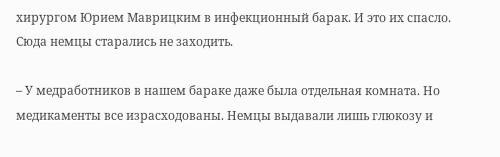хирургом Юрием Маврицким в инфекционный барак. И это их спасло. Сюда немцы старались не заходить.

– У медработников в нашем бараке даже была отдельная комната. Но медикаменты все израсходованы. Немцы выдавали лишь глюкозу и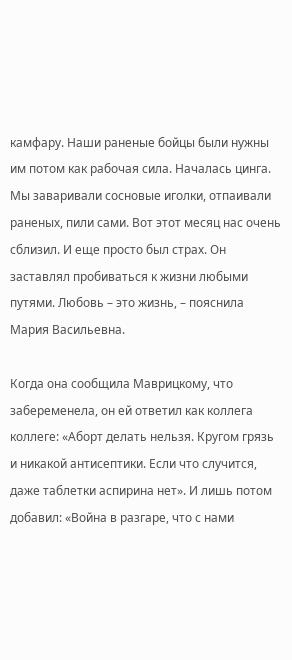камфару. Наши раненые бойцы были нужны им потом как рабочая сила. Началась цинга. Мы заваривали сосновые иголки, отпаивали раненых, пили сами. Вот этот месяц нас очень сблизил. И еще просто был страх. Он заставлял пробиваться к жизни любыми путями. Любовь – это жизнь, – пояснила Мария Васильевна.

Когда она сообщила Маврицкому, что забеременела, он ей ответил как коллега коллеге: «Аборт делать нельзя. Кругом грязь и никакой антисептики. Если что случится, даже таблетки аспирина нет». И лишь потом добавил: «Война в разгаре, что с нами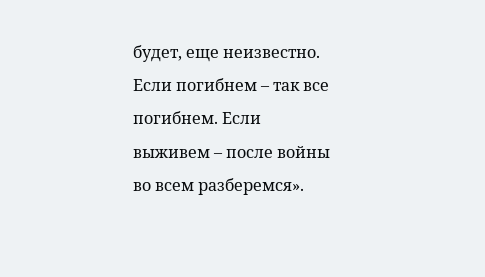будет, еще неизвестно. Если погибнем – так все погибнем. Если выживем – после войны во всем разберемся».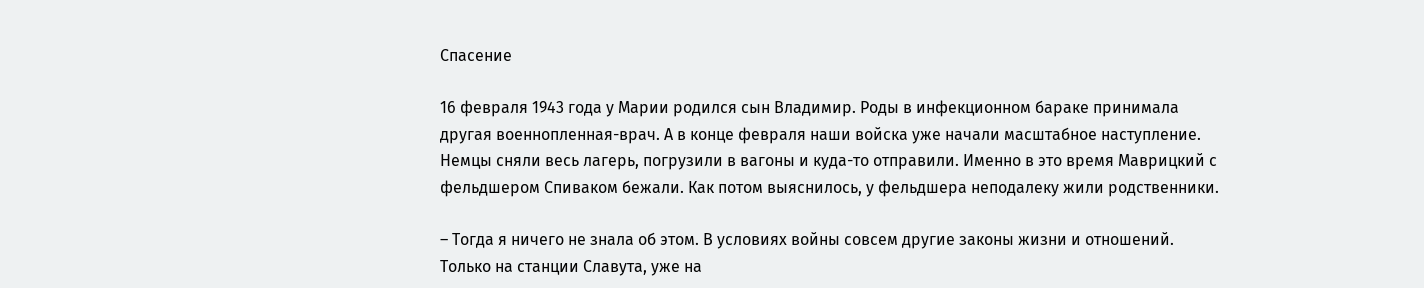Спасение

16 февраля 1943 года у Марии родился сын Владимир. Роды в инфекционном бараке принимала другая военнопленная-врач. А в конце февраля наши войска уже начали масштабное наступление. Немцы сняли весь лагерь, погрузили в вагоны и куда-то отправили. Именно в это время Маврицкий с фельдшером Спиваком бежали. Как потом выяснилось, у фельдшера неподалеку жили родственники.

– Тогда я ничего не знала об этом. В условиях войны совсем другие законы жизни и отношений. Только на станции Славута, уже на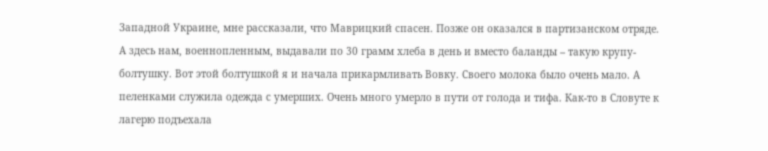Западной Украине, мне рассказали, что Маврицкий спасен. Позже он оказался в партизанском отряде. А здесь нам, военнопленным, выдавали по 30 грамм хлеба в день и вместо баланды – такую крупу-болтушку. Вот этой болтушкой я и начала прикармливать Вовку. Своего молока было очень мало. А пеленками служила одежда с умерших. Очень много умерло в пути от голода и тифа. Как-то в Словуте к лагерю подъехала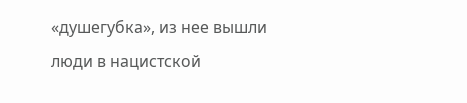«душегубка», из нее вышли люди в нацистской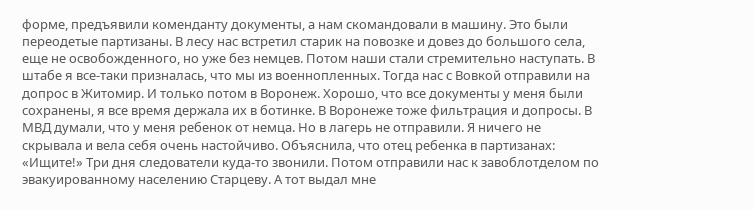форме, предъявили коменданту документы, а нам скомандовали в машину. Это были переодетые партизаны. В лесу нас встретил старик на повозке и довез до большого села, еще не освобожденного, но уже без немцев. Потом наши стали стремительно наступать. В штабе я все-таки призналась, что мы из военнопленных. Тогда нас с Вовкой отправили на допрос в Житомир. И только потом в Воронеж. Хорошо, что все документы у меня были сохранены, я все время держала их в ботинке. В Воронеже тоже фильтрация и допросы. В МВД думали, что у меня ребенок от немца. Но в лагерь не отправили. Я ничего не скрывала и вела себя очень настойчиво. Объяснила, что отец ребенка в партизанах: «Ищите!» Три дня следователи куда-то звонили. Потом отправили нас к завоблотделом по эвакуированному населению Старцеву. А тот выдал мне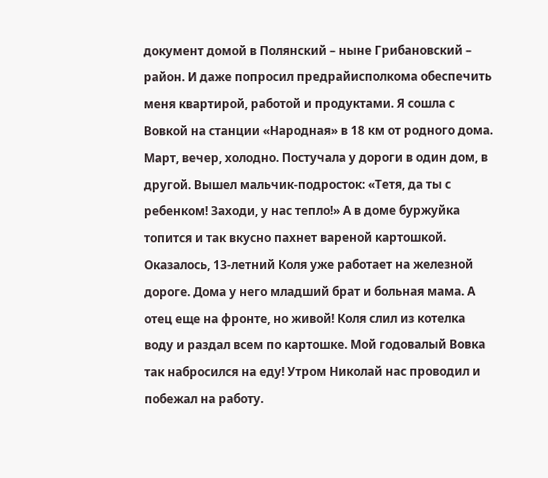документ домой в Полянский – ныне Грибановский – район. И даже попросил предрайисполкома обеспечить меня квартирой, работой и продуктами. Я сошла с Вовкой на станции «Народная» в 18 км от родного дома. Март, вечер, холодно. Постучала у дороги в один дом, в другой. Вышел мальчик-подросток: «Тетя, да ты с ребенком! Заходи, у нас тепло!» А в доме буржуйка топится и так вкусно пахнет вареной картошкой. Оказалось, 13-летний Коля уже работает на железной дороге. Дома у него младший брат и больная мама. А отец еще на фронте, но живой! Коля слил из котелка воду и раздал всем по картошке. Мой годовалый Вовка так набросился на еду! Утром Николай нас проводил и побежал на работу.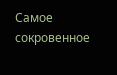Самое сокровенное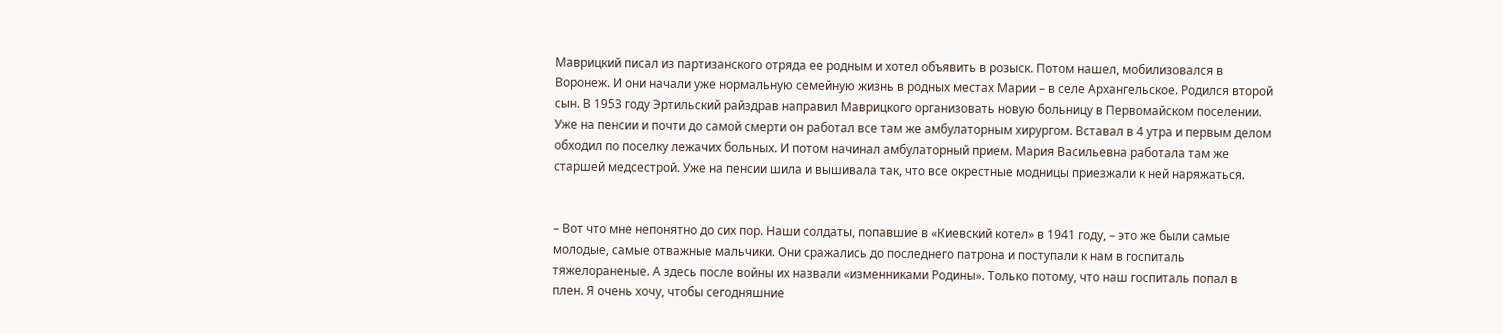Маврицкий писал из партизанского отряда ее родным и хотел объявить в розыск. Потом нашел, мобилизовался в Воронеж. И они начали уже нормальную семейную жизнь в родных местах Марии – в селе Архангельское. Родился второй сын. В 1953 году Эртильский райздрав направил Маврицкого организовать новую больницу в Первомайском поселении. Уже на пенсии и почти до самой смерти он работал все там же амбулаторным хирургом. Вставал в 4 утра и первым делом обходил по поселку лежачих больных. И потом начинал амбулаторный прием. Мария Васильевна работала там же старшей медсестрой. Уже на пенсии шила и вышивала так, что все окрестные модницы приезжали к ней наряжаться.


– Вот что мне непонятно до сих пор. Наши солдаты, попавшие в «Киевский котел» в 1941 году, – это же были самые молодые, самые отважные мальчики. Они сражались до последнего патрона и поступали к нам в госпиталь тяжелораненые. А здесь после войны их назвали «изменниками Родины». Только потому, что наш госпиталь попал в плен. Я очень хочу, чтобы сегодняшние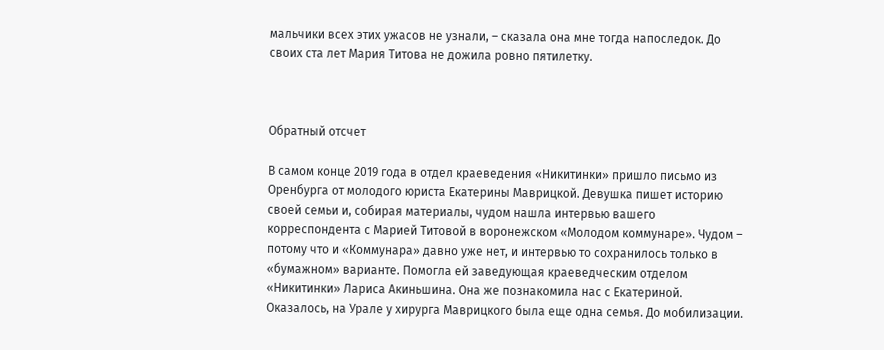мальчики всех этих ужасов не узнали, – сказала она мне тогда напоследок. До своих ста лет Мария Титова не дожила ровно пятилетку.



Обратный отсчет

В самом конце 2019 года в отдел краеведения «Никитинки» пришло письмо из Оренбурга от молодого юриста Екатерины Маврицкой. Девушка пишет историю своей семьи и, собирая материалы, чудом нашла интервью вашего корреспондента с Марией Титовой в воронежском «Молодом коммунаре». Чудом – потому что и «Коммунара» давно уже нет, и интервью то сохранилось только в «бумажном» варианте. Помогла ей заведующая краеведческим отделом «Никитинки» Лариса Акиньшина. Она же познакомила нас с Екатериной. Оказалось, на Урале у хирурга Маврицкого была еще одна семья. До мобилизации.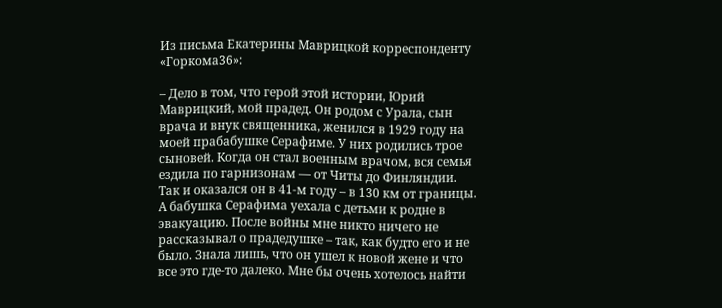Из письма Екатерины Маврицкой корреспонденту «Горкома36»:

– Дело в том, что герой этой истории, Юрий Маврицкий, мой прадед. Он родом с Урала, сын врача и внук священника, женился в 1929 году на моей прабабушке Серафиме. У них родились трое сыновей. Когда он стал военным врачом, вся семья ездила по гарнизонам — от Читы до Финляндии. Так и оказался он в 41-м году – в 130 км от границы. А бабушка Серафима уехала с детьми к родне в эвакуацию. После войны мне никто ничего не рассказывал о прадедушке – так, как будто его и не было. Знала лишь, что он ушел к новой жене и что все это где-то далеко. Мне бы очень хотелось найти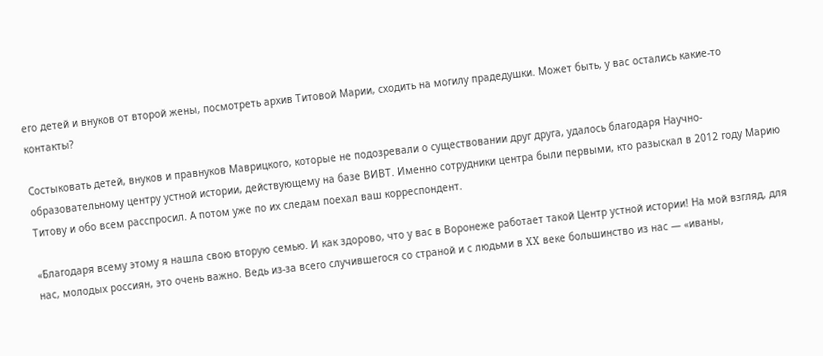его детей и внуков от второй жены, посмотреть архив Титовой Марии, сходить на могилу прадедушки. Может быть, у вас остались какие-то контакты?

Состыковать детей, внуков и правнуков Маврицкого, которые не подозревали о существовании друг друга, удалось благодаря Научно-образовательному центру устной истории, действующему на базе ВИВТ. Именно сотрудники центра были первыми, кто разыскал в 2012 году Марию Титову и обо всем расспросил. А потом уже по их следам поехал ваш корреспондент.

«Благодаря всему этому я нашла свою вторую семью. И как здорово, что у вас в Воронеже работает такой Центр устной истории! На мой взгляд, для нас, молодых россиян, это очень важно. Ведь из-за всего случившегося со страной и с людьми в XX веке большинство из нас — «иваны,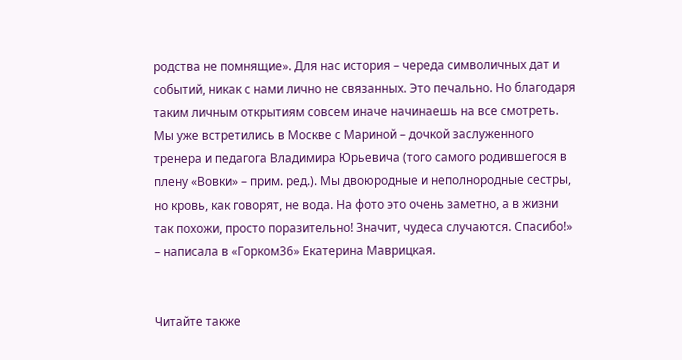родства не помнящие». Для нас история – череда символичных дат и событий, никак с нами лично не связанных. Это печально. Но благодаря таким личным открытиям совсем иначе начинаешь на все смотреть. Мы уже встретились в Москве с Мариной – дочкой заслуженного тренера и педагога Владимира Юрьевича (того самого родившегося в плену «Вовки» – прим. ред.). Мы двоюродные и неполнородные сестры, но кровь, как говорят, не вода. На фото это очень заметно, а в жизни так похожи, просто поразительно! Значит, чудеса случаются. Спасибо!» – написала в «Горком36» Екатерина Маврицкая.


Читайте также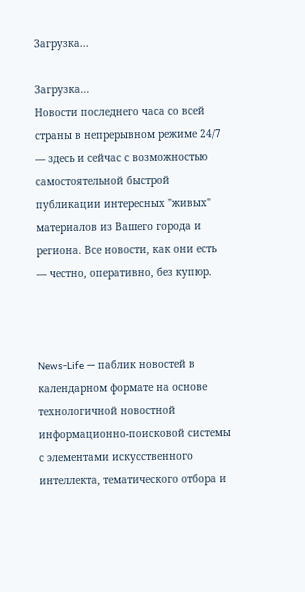Загрузка...

Загрузка...
Новости последнего часа со всей страны в непрерывном режиме 24/7 — здесь и сейчас с возможностью самостоятельной быстрой публикации интересных "живых" материалов из Вашего города и региона. Все новости, как они есть — честно, оперативно, без купюр.



News-Life — паблик новостей в календарном формате на основе технологичной новостной информационно-поисковой системы с элементами искусственного интеллекта, тематического отбора и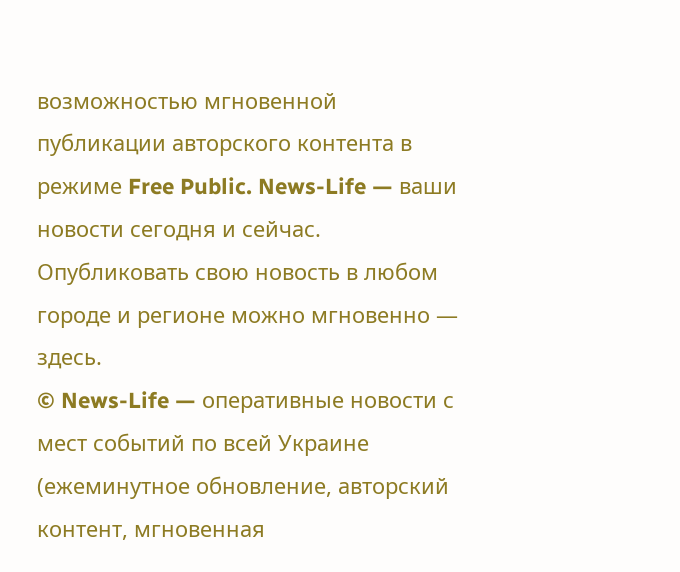возможностью мгновенной публикации авторского контента в режиме Free Public. News-Life — ваши новости сегодня и сейчас. Опубликовать свою новость в любом городе и регионе можно мгновенно — здесь.
© News-Life — оперативные новости с мест событий по всей Украине (ежеминутное обновление, авторский контент, мгновенная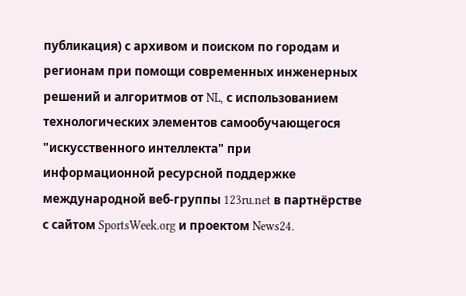публикация) с архивом и поиском по городам и регионам при помощи современных инженерных решений и алгоритмов от NL, с использованием технологических элементов самообучающегося "искусственного интеллекта" при информационной ресурсной поддержке международной веб-группы 123ru.net в партнёрстве с сайтом SportsWeek.org и проектом News24.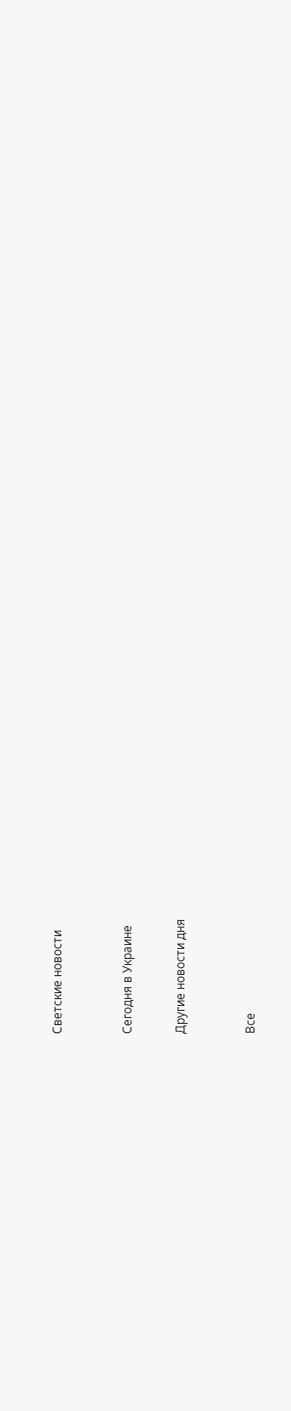Светские новости



Сегодня в Украине


Другие новости дня



Все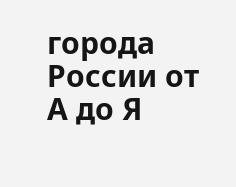города России от А до Я